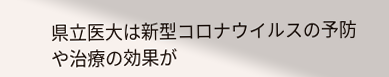県立医大は新型コロナウイルスの予防や治療の効果が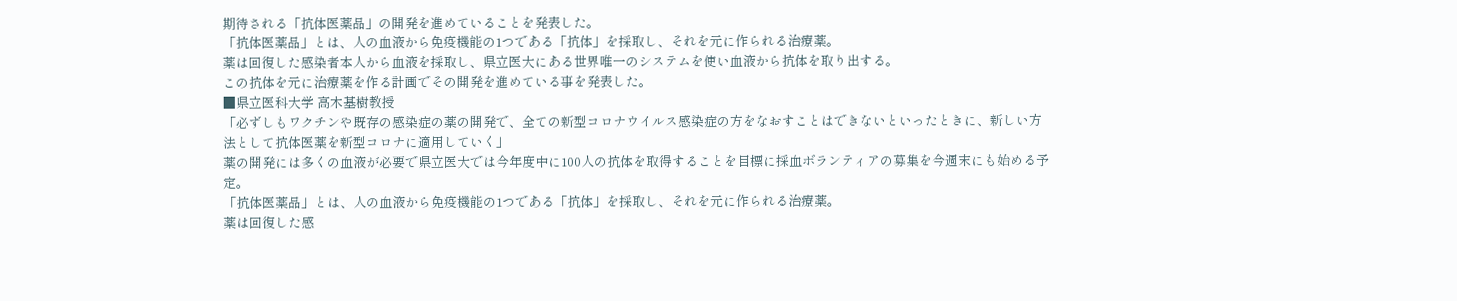期待される「抗体医薬品」の開発を進めていることを発表した。
「抗体医薬品」とは、人の血液から免疫機能の1つである「抗体」を採取し、それを元に作られる治療薬。
薬は回復した感染者本人から血液を採取し、県立医大にある世界唯一のシステムを使い血液から抗体を取り出する。
この抗体を元に治療薬を作る計画でその開発を進めている事を発表した。
■県立医科大学 高木基樹教授
「必ずしもワクチンや既存の感染症の薬の開発で、全ての新型コロナウイルス感染症の方をなおすことはできないといったときに、新しい方法として抗体医薬を新型コロナに適用していく」
薬の開発には多くの血液が必要で県立医大では今年度中に100人の抗体を取得することを目標に採血ボランティアの募集を今週末にも始める予定。
「抗体医薬品」とは、人の血液から免疫機能の1つである「抗体」を採取し、それを元に作られる治療薬。
薬は回復した感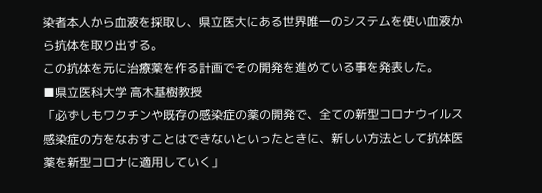染者本人から血液を採取し、県立医大にある世界唯一のシステムを使い血液から抗体を取り出する。
この抗体を元に治療薬を作る計画でその開発を進めている事を発表した。
■県立医科大学 高木基樹教授
「必ずしもワクチンや既存の感染症の薬の開発で、全ての新型コロナウイルス感染症の方をなおすことはできないといったときに、新しい方法として抗体医薬を新型コロナに適用していく」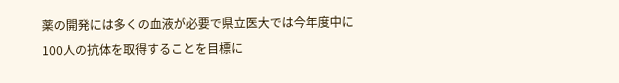薬の開発には多くの血液が必要で県立医大では今年度中に100人の抗体を取得することを目標に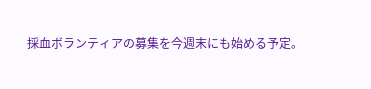採血ボランティアの募集を今週末にも始める予定。